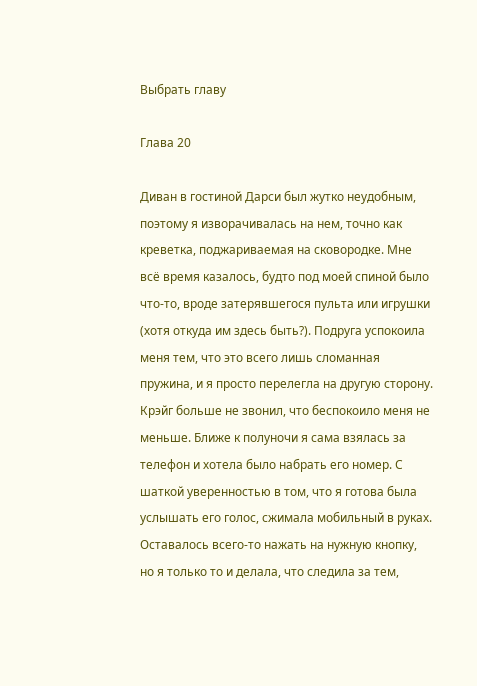Выбрать главу

Глава 20

Диван в гостиной Дарси был жутко неудобным, поэтому я изворачивалась на нем, точно как креветка, поджариваемая на сковородке. Мне всё время казалось, будто под моей спиной было что-то, вроде затерявшегося пульта или игрушки (хотя откуда им здесь быть?). Подруга успокоила меня тем, что это всего лишь сломанная пружина, и я просто перелегла на другую сторону. Крэйг больше не звонил, что беспокоило меня не меньше. Ближе к полуночи я сама взялась за телефон и хотела было набрать его номер. С шаткой уверенностью в том, что я готова была услышать его голос, сжимала мобильный в руках. Оставалось всего-то нажать на нужную кнопку, но я только то и делала, что следила за тем,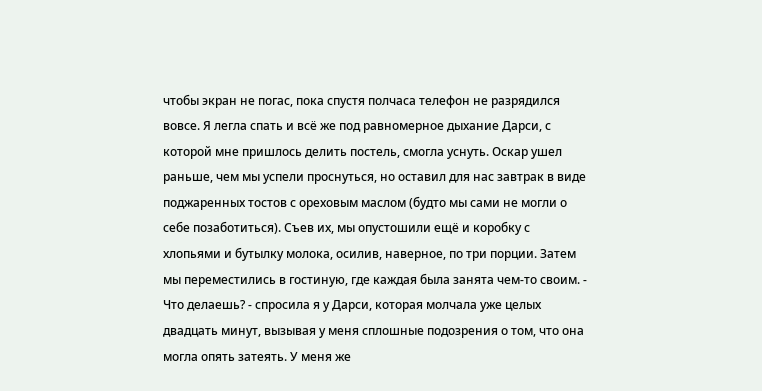чтобы экран не погас, пока спустя полчаса телефон не разрядился вовсе. Я легла спать и всё же под равномерное дыхание Дарси, с которой мне пришлось делить постель, смогла уснуть. Оскар ушел раньше, чем мы успели проснуться, но оставил для нас завтрак в виде поджаренных тостов с ореховым маслом (будто мы сами не могли о себе позаботиться). Съев их, мы опустошили ещё и коробку с хлопьями и бутылку молока, осилив, наверное, по три порции. Затем мы переместились в гостиную, где каждая была занята чем-то своим. - Что делаешь? - спросила я у Дарси, которая молчала уже целых двадцать минут, вызывая у меня сплошные подозрения о том, что она могла опять затеять. У меня же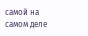самой на самом деле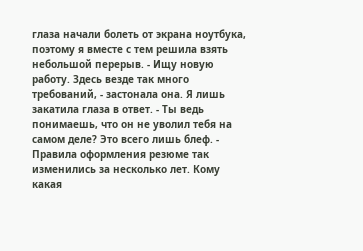глаза начали болеть от экрана ноутбука, поэтому я вместе с тем решила взять небольшой перерыв. - Ищу новую работу. Здесь везде так много требований, - застонала она. Я лишь закатила глаза в ответ. - Ты ведь понимаешь, что он не уволил тебя на самом деле? Это всего лишь блеф. - Правила оформления резюме так изменились за несколько лет. Кому какая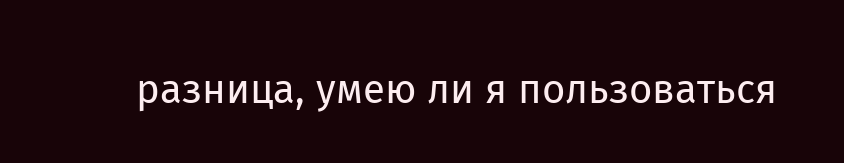разница, умею ли я пользоваться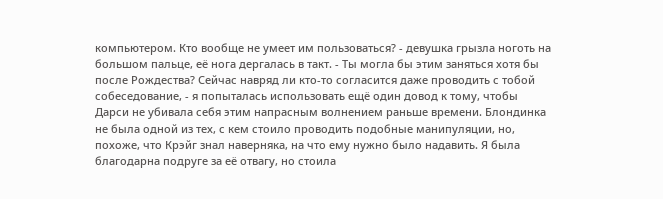компьютером. Кто вообще не умеет им пользоваться? - девушка грызла ноготь на большом пальце, её нога дергалась в такт. - Ты могла бы этим заняться хотя бы после Рождества? Сейчас навряд ли кто-то согласится даже проводить с тобой собеседование, - я попыталась использовать ещё один довод к тому, чтобы Дарси не убивала себя этим напрасным волнением раньше времени. Блондинка не была одной из тех, с кем стоило проводить подобные манипуляции, но, похоже, что Крэйг знал наверняка, на что ему нужно было надавить. Я была благодарна подруге за её отвагу, но стоила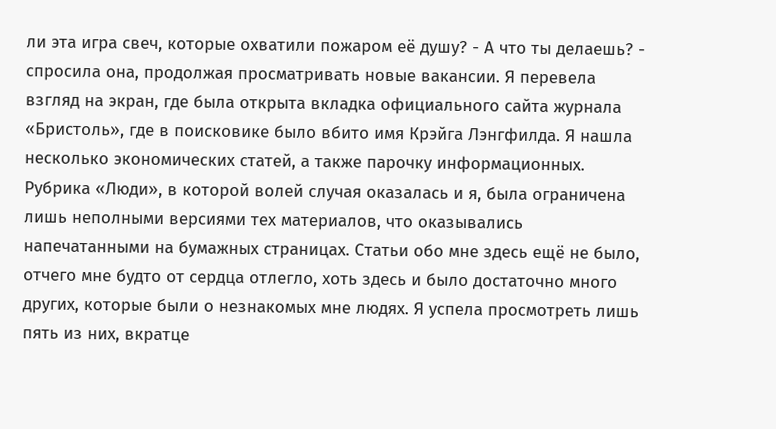ли эта игра свеч, которые охватили пожаром её душу? - А что ты делаешь? - спросила она, продолжая просматривать новые вакансии. Я перевела взгляд на экран, где была открыта вкладка официального сайта журнала «Бристоль», где в поисковике было вбито имя Крэйга Лэнгфилда. Я нашла несколько экономических статей, а также парочку информационных. Рубрика «Люди», в которой волей случая оказалась и я, была ограничена лишь неполными версиями тех материалов, что оказывались напечатанными на бумажных страницах. Статьи обо мне здесь ещё не было, отчего мне будто от сердца отлегло, хоть здесь и было достаточно много других, которые были о незнакомых мне людях. Я успела просмотреть лишь пять из них, вкратце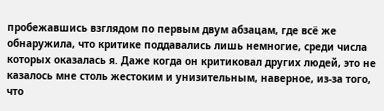пробежавшись взглядом по первым двум абзацам, где всё же обнаружила, что критике поддавались лишь немногие, среди числа которых оказалась я. Даже когда он критиковал других людей, это не казалось мне столь жестоким и унизительным, наверное, из-за того, что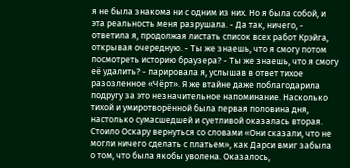я не была знакома ни с одним из них. Но я была собой, и эта реальность меня разрушала. - Да так, ничего, - ответила я, продолжая листать список всех работ Крэйга, открывая очередную. - Ты же знаешь, что я смогу потом посмотреть историю браузера? - Ты же знаешь, что я смогу её удалить? - парировала я, услышав в ответ тихое разозленное «Чёрт». Я же втайне даже поблагодарила подругу за это незначительное напоминание. Насколько тихой и умиротворённой была первая половина дня, настолько сумасшедшей и суетливой оказалась вторая. Стоило Оскару вернуться со словами «Они сказали, что не могли ничего сделать с платьем», как Дарси вмиг забыла о том, что была якобы уволена. Оказалось,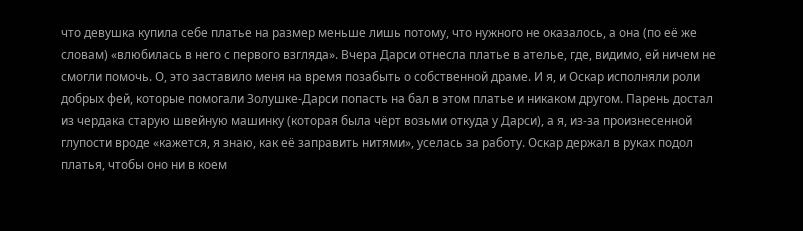что девушка купила себе платье на размер меньше лишь потому, что нужного не оказалось, а она (по её же словам) «влюбилась в него с первого взгляда». Вчера Дарси отнесла платье в ателье, где, видимо, ей ничем не смогли помочь. О, это заставило меня на время позабыть о собственной драме. И я, и Оскар исполняли роли добрых фей, которые помогали Золушке-Дарси попасть на бал в этом платье и никаком другом. Парень достал из чердака старую швейную машинку (которая была чёрт возьми откуда у Дарси), а я, из-за произнесенной глупости вроде «кажется, я знаю, как её заправить нитями», уселась за работу. Оскар держал в руках подол платья, чтобы оно ни в коем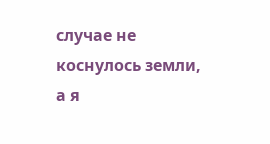случае не коснулось земли, а я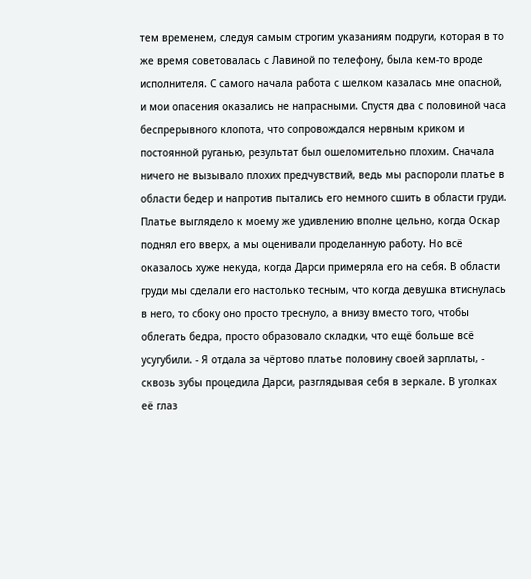тем временем, следуя самым строгим указаниям подруги, которая в то же время советовалась с Лавиной по телефону, была кем-то вроде исполнителя. С самого начала работа с шелком казалась мне опасной, и мои опасения оказались не напрасными. Спустя два с половиной часа беспрерывного клопота, что сопровождался нервным криком и постоянной руганью, результат был ошеломительно плохим. Сначала ничего не вызывало плохих предчувствий, ведь мы распороли платье в области бедер и напротив пытались его немного сшить в области груди. Платье выглядело к моему же удивлению вполне цельно, когда Оскар поднял его вверх, а мы оценивали проделанную работу. Но всё оказалось хуже некуда, когда Дарси примеряла его на себя. В области груди мы сделали его настолько тесным, что когда девушка втиснулась в него, то сбоку оно просто треснуло, а внизу вместо того, чтобы облегать бедра, просто образовало складки, что ещё больше всё усугубили. - Я отдала за чёртово платье половину своей зарплаты, - сквозь зубы процедила Дарси, разглядывая себя в зеркале. В уголках её глаз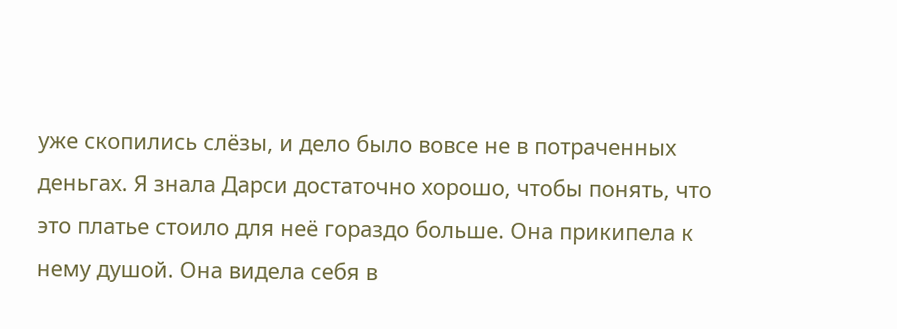уже скопились слёзы, и дело было вовсе не в потраченных деньгах. Я знала Дарси достаточно хорошо, чтобы понять, что это платье стоило для неё гораздо больше. Она прикипела к нему душой. Она видела себя в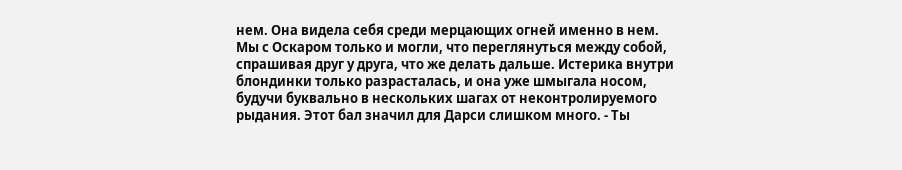нем. Она видела себя среди мерцающих огней именно в нем. Мы с Оскаром только и могли, что переглянуться между собой, спрашивая друг у друга, что же делать дальше. Истерика внутри блондинки только разрасталась, и она уже шмыгала носом, будучи буквально в нескольких шагах от неконтролируемого рыдания. Этот бал значил для Дарси слишком много. - Ты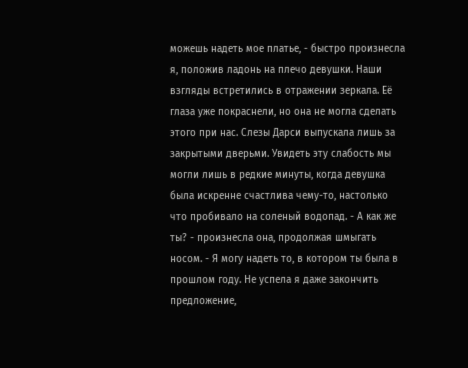можешь надеть мое платье, - быстро произнесла я, положив ладонь на плечо девушки. Наши взгляды встретились в отражении зеркала. Её глаза уже покраснели, но она не могла сделать этого при нас. Слезы Дарси выпускала лишь за закрытыми дверьми. Увидеть эту слабость мы могли лишь в редкие минуты, когда девушка была искренне счастлива чему-то, настолько что пробивало на соленый водопад. - А как же ты? - произнесла она, продолжая шмыгать носом. - Я могу надеть то, в котором ты была в прошлом году. Не успела я даже закончить предложение,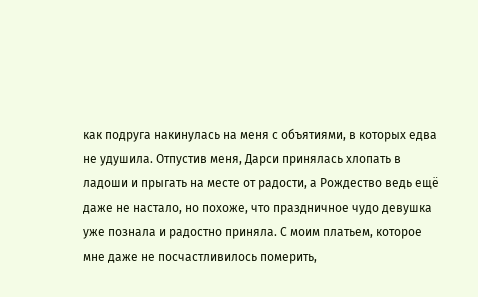как подруга накинулась на меня с объятиями, в которых едва не удушила. Отпустив меня, Дарси принялась хлопать в ладоши и прыгать на месте от радости, а Рождество ведь ещё даже не настало, но похоже, что праздничное чудо девушка уже познала и радостно приняла. С моим платьем, которое мне даже не посчастливилось померить,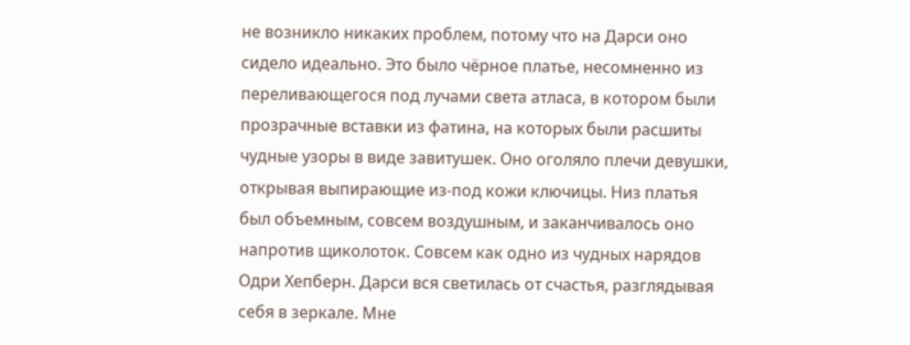не возникло никаких проблем, потому что на Дарси оно сидело идеально. Это было чёрное платье, несомненно из переливающегося под лучами света атласа, в котором были прозрачные вставки из фатина, на которых были расшиты чудные узоры в виде завитушек. Оно оголяло плечи девушки, открывая выпирающие из-под кожи ключицы. Низ платья был объемным, совсем воздушным, и заканчивалось оно напротив щиколоток. Совсем как одно из чудных нарядов Одри Хепберн. Дарси вся светилась от счастья, разглядывая себя в зеркале. Мне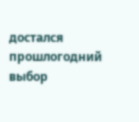достался прошлогодний выбор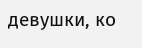девушки, ко